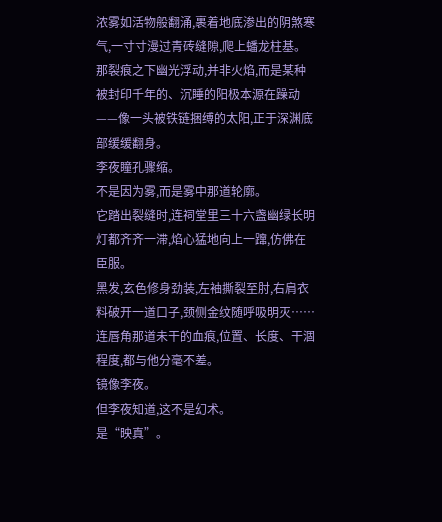浓雾如活物般翻涌,裹着地底渗出的阴煞寒气,一寸寸漫过青砖缝隙,爬上蟠龙柱基。
那裂痕之下幽光浮动,并非火焰,而是某种被封印千年的、沉睡的阳极本源在躁动——像一头被铁链捆缚的太阳,正于深渊底部缓缓翻身。
李夜瞳孔骤缩。
不是因为雾,而是雾中那道轮廓。
它踏出裂缝时,连祠堂里三十六盏幽绿长明灯都齐齐一滞,焰心猛地向上一蹿,仿佛在臣服。
黑发,玄色修身劲装,左袖撕裂至肘,右肩衣料破开一道口子,颈侧金纹随呼吸明灭……连唇角那道未干的血痕,位置、长度、干涸程度,都与他分毫不差。
镜像李夜。
但李夜知道,这不是幻术。
是“映真”。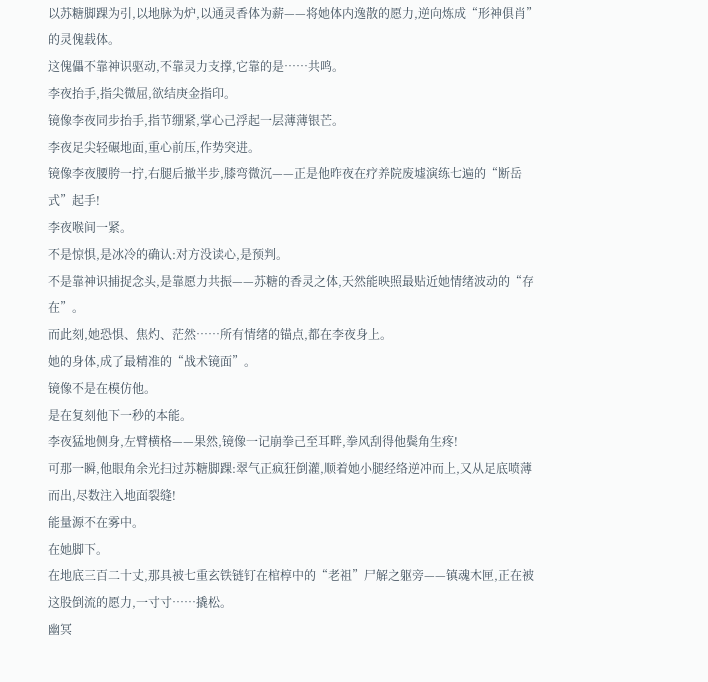以苏糖脚踝为引,以地脉为炉,以通灵香体为薪——将她体内逸散的愿力,逆向炼成“形神俱肖”的灵傀载体。
这傀儡不靠神识驱动,不靠灵力支撑,它靠的是……共鸣。
李夜抬手,指尖微屈,欲结庚金指印。
镜像李夜同步抬手,指节绷紧,掌心己浮起一层薄薄银芒。
李夜足尖轻碾地面,重心前压,作势突进。
镜像李夜腰胯一拧,右腿后撤半步,膝弯微沉——正是他昨夜在疗养院废墟演练七遍的“断岳式”起手!
李夜喉间一紧。
不是惊惧,是冰冷的确认:对方没读心,是预判。
不是靠神识捕捉念头,是靠愿力共振——苏糖的香灵之体,天然能映照最贴近她情绪波动的“存在”。
而此刻,她恐惧、焦灼、茫然……所有情绪的锚点,都在李夜身上。
她的身体,成了最精准的“战术镜面”。
镜像不是在模仿他。
是在复刻他下一秒的本能。
李夜猛地侧身,左臂横格——果然,镜像一记崩拳己至耳畔,拳风刮得他鬓角生疼!
可那一瞬,他眼角余光扫过苏糖脚踝:翠气正疯狂倒灌,顺着她小腿经络逆冲而上,又从足底喷薄而出,尽数注入地面裂缝!
能量源不在雾中。
在她脚下。
在地底三百二十丈,那具被七重玄铁链钉在棺椁中的“老祖”尸解之躯旁——镇魂木匣,正在被这股倒流的愿力,一寸寸……撬松。
幽冥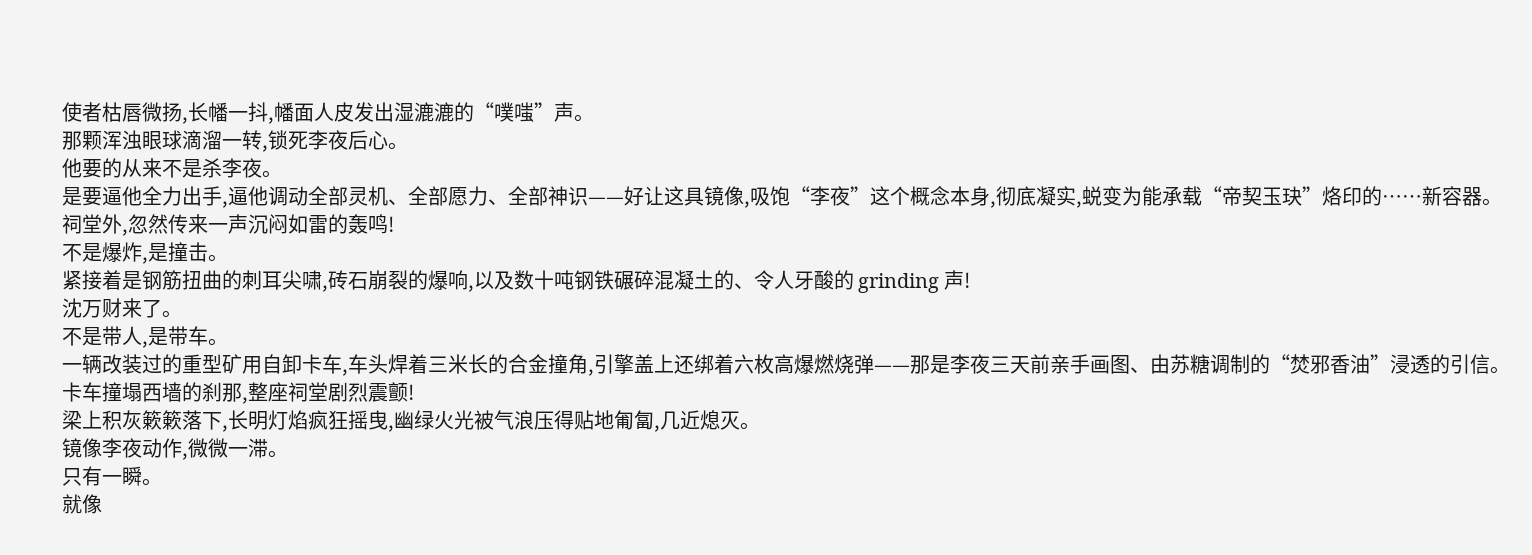使者枯唇微扬,长幡一抖,幡面人皮发出湿漉漉的“噗嗤”声。
那颗浑浊眼球滴溜一转,锁死李夜后心。
他要的从来不是杀李夜。
是要逼他全力出手,逼他调动全部灵机、全部愿力、全部神识——好让这具镜像,吸饱“李夜”这个概念本身,彻底凝实,蜕变为能承载“帝契玉玦”烙印的……新容器。
祠堂外,忽然传来一声沉闷如雷的轰鸣!
不是爆炸,是撞击。
紧接着是钢筋扭曲的刺耳尖啸,砖石崩裂的爆响,以及数十吨钢铁碾碎混凝土的、令人牙酸的 grinding 声!
沈万财来了。
不是带人,是带车。
一辆改装过的重型矿用自卸卡车,车头焊着三米长的合金撞角,引擎盖上还绑着六枚高爆燃烧弹——那是李夜三天前亲手画图、由苏糖调制的“焚邪香油”浸透的引信。
卡车撞塌西墙的刹那,整座祠堂剧烈震颤!
梁上积灰簌簌落下,长明灯焰疯狂摇曳,幽绿火光被气浪压得贴地匍匐,几近熄灭。
镜像李夜动作,微微一滞。
只有一瞬。
就像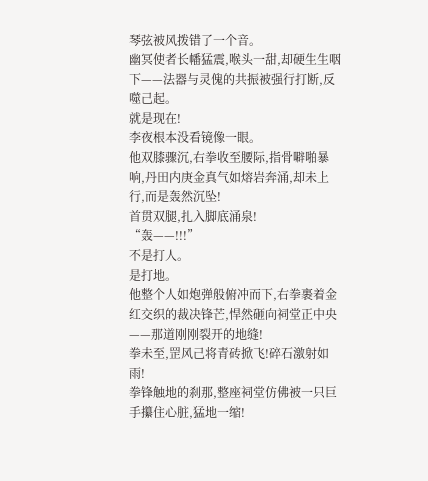琴弦被风拨错了一个音。
幽冥使者长幡猛震,喉头一甜,却硬生生咽下——法器与灵傀的共振被强行打断,反噬己起。
就是现在!
李夜根本没看镜像一眼。
他双膝骤沉,右拳收至腰际,指骨噼啪暴响,丹田内庚金真气如熔岩奔涌,却未上行,而是轰然沉坠!
首贯双腿,扎入脚底涌泉!
“轰——!!!”
不是打人。
是打地。
他整个人如炮弹般俯冲而下,右拳裹着金红交织的裁决锋芒,悍然砸向祠堂正中央——那道刚刚裂开的地缝!
拳未至,罡风己将青砖掀飞!碎石激射如雨!
拳锋触地的刹那,整座祠堂仿佛被一只巨手攥住心脏,猛地一缩!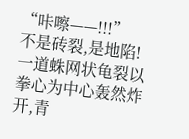“咔嚓——!!!”
不是砖裂,是地陷!
一道蛛网状龟裂以拳心为中心轰然炸开,青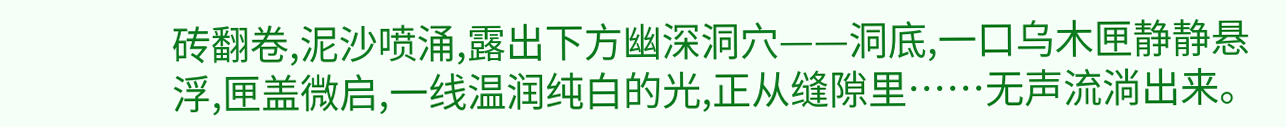砖翻卷,泥沙喷涌,露出下方幽深洞穴——洞底,一口乌木匣静静悬浮,匣盖微启,一线温润纯白的光,正从缝隙里……无声流淌出来。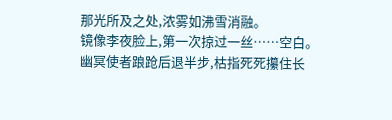那光所及之处,浓雾如沸雪消融。
镜像李夜脸上,第一次掠过一丝……空白。
幽冥使者踉跄后退半步,枯指死死攥住长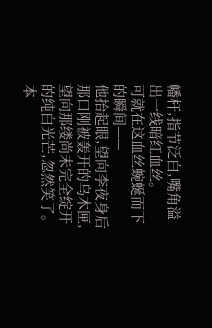幡杆,指节泛白,嘴角溢出一线暗红血丝。
可就在这血丝蜿蜒而下的瞬间——
他抬起眼,望向李夜身后那口刚被轰开的乌木匣,望向那缕尚未完全绽开的纯白光芒,忽然笑了。
本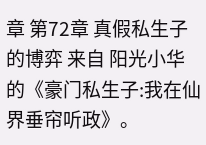章 第72章 真假私生子的博弈 来自 阳光小华 的《豪门私生子:我在仙界垂帘听政》。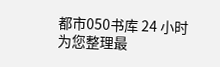都市050书库 24 小时为您整理最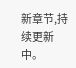新章节,持续更新中。